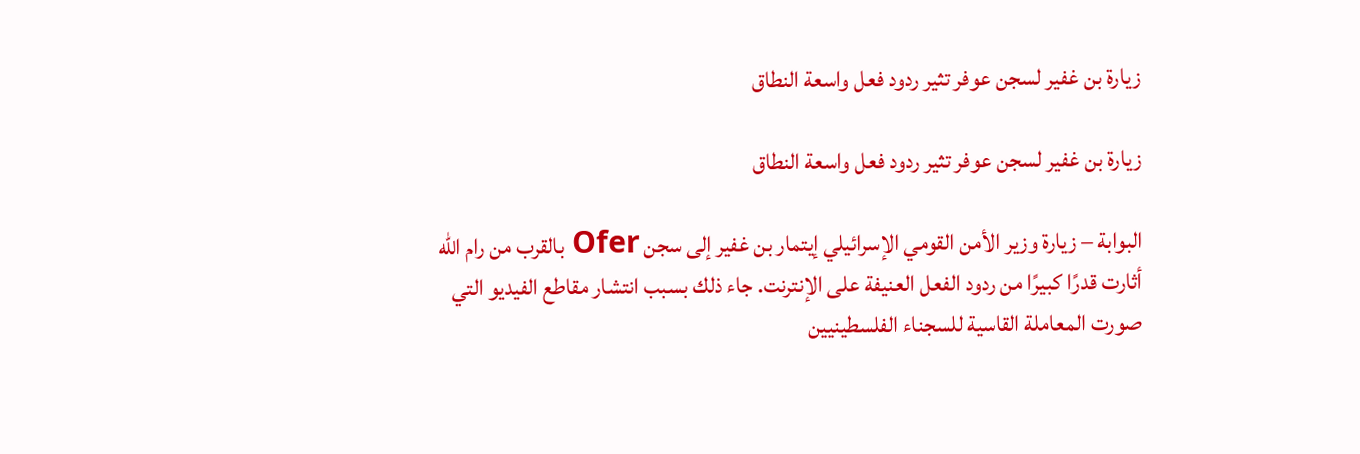زيارة بن غفير لسجن عوفر تثير ردود فعل واسعة النطاق

زيارة بن غفير لسجن عوفر تثير ردود فعل واسعة النطاق

البوابة – زيارة وزير الأمن القومي الإسرائيلي إيتمار بن غفير إلى سجن Ofer بالقرب من رام الله أثارت قدرًا كبيرًا من ردود الفعل العنيفة على الإنترنت. جاء ذلك بسبب انتشار مقاطع الفيديو التي صورت المعاملة القاسية للسجناء الفلسطينيين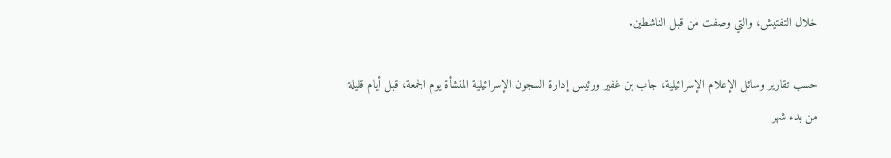خلال التفتيش، والتي وصفت من قبل الناشطين.

حسب تقارير وسائل الإعلام الإسرائيلية، جاب بن غفير ورئيس إدارة السجون الإسرائيلية المنشأة يوم الجمعة، قبل أيام قليلة من بدء شهر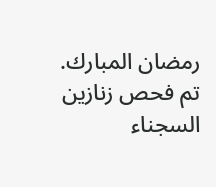رمضان المبارك. تم فحص زنازين السجناء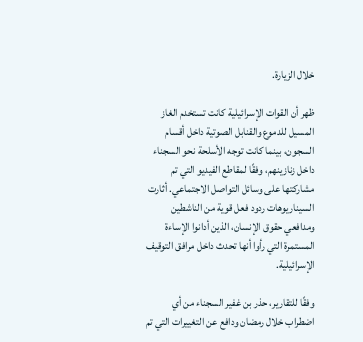خلال الزيارة.

ظهر أن القوات الإسرائيلية كانت تستخدم الغاز المسيل للدموع والقنابل الصوتية داخل أقسام السجون، بينما كانت توجه الأسلحة نحو السجناء داخل زنازينهم، وفقًا لمقاطع الفيديو التي تم مشاركتها على وسائل التواصل الاجتماعي. أثارت السيناريوهات ردود فعل قوية من الناشطين ومدافعي حقوق الإنسان، الذين أدانوا الإساءة المستمرة التي رأوا أنها تحدث داخل مرافق التوقيف الإسرائيلية.

وفقًا للتقارير، حذر بن غفير السجناء من أي اضطراب خلال رمضان ودافع عن التغييرات التي تم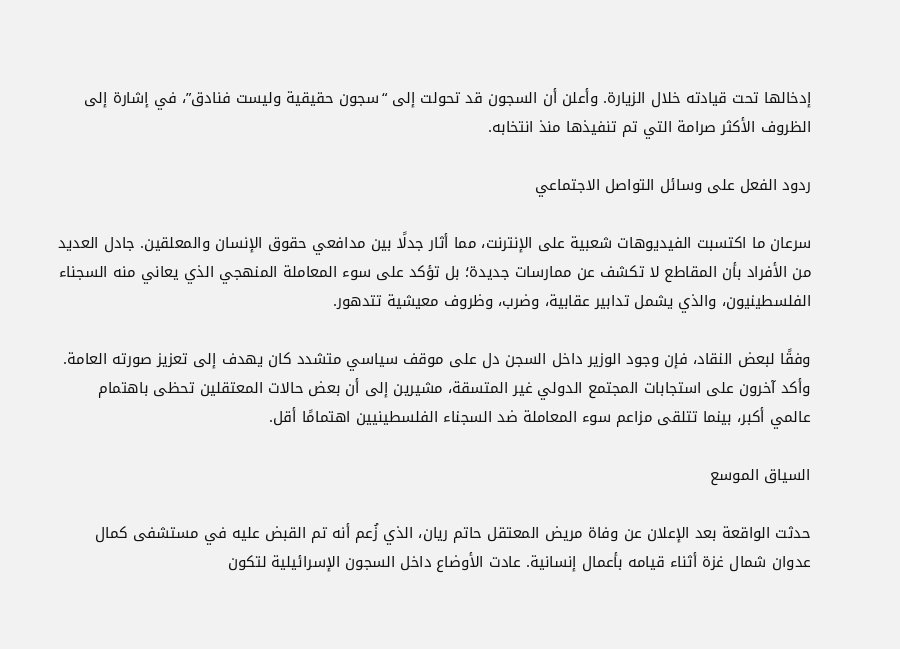إدخالها تحت قيادته خلال الزيارة. وأعلن أن السجون قد تحولت إلى “سجون حقيقية وليست فنادق”، في إشارة إلى الظروف الأكثر صرامة التي تم تنفيذها منذ انتخابه.

ردود الفعل على وسائل التواصل الاجتماعي

سرعان ما اكتسبت الفيديوهات شعبية على الإنترنت، مما أثار جدلًا بين مدافعي حقوق الإنسان والمعلقين. جادل العديد من الأفراد بأن المقاطع لا تكشف عن ممارسات جديدة؛ بل تؤكد على سوء المعاملة المنهجي الذي يعاني منه السجناء الفلسطينيون، والذي يشمل تدابير عقابية، وضرب، وظروف معيشية تتدهور.

وفقًا لبعض النقاد، فإن وجود الوزير داخل السجن دل على موقف سياسي متشدد كان يهدف إلى تعزيز صورته العامة. وأكد آخرون على استجابات المجتمع الدولي غير المتسقة، مشيرين إلى أن بعض حالات المعتقلين تحظى باهتمام عالمي أكبر، بينما تتلقى مزاعم سوء المعاملة ضد السجناء الفلسطينيين اهتمامًا أقل.

السياق الموسع

حدثت الواقعة بعد الإعلان عن وفاة مريض المعتقل حاتم ريان، الذي زُعم أنه تم القبض عليه في مستشفى كمال عدوان شمال غزة أثناء قيامه بأعمال إنسانية. عادت الأوضاع داخل السجون الإسرائيلية لتكون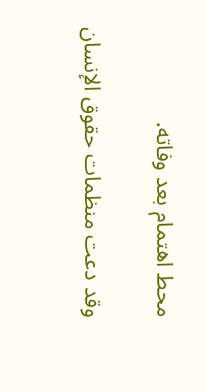محط اهتمام بعد وفاته.

وقد دعت منظمات حقوق الإنسان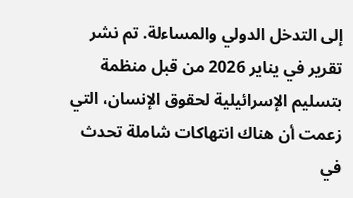إلى التدخل الدولي والمساءلة. تم نشر تقرير في يناير 2026 من قبل منظمة بتسليم الإسرائيلية لحقوق الإنسان، التي زعمت أن هناك انتهاكات شاملة تحدث في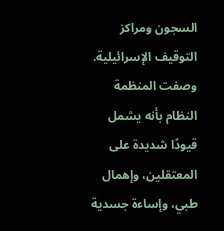السجون ومراكز التوقيف الإسرائيلية. وصفت المنظمة النظام بأنه يشمل قيودًا شديدة على المعتقلين، وإهمال طبي، وإساءة جسدية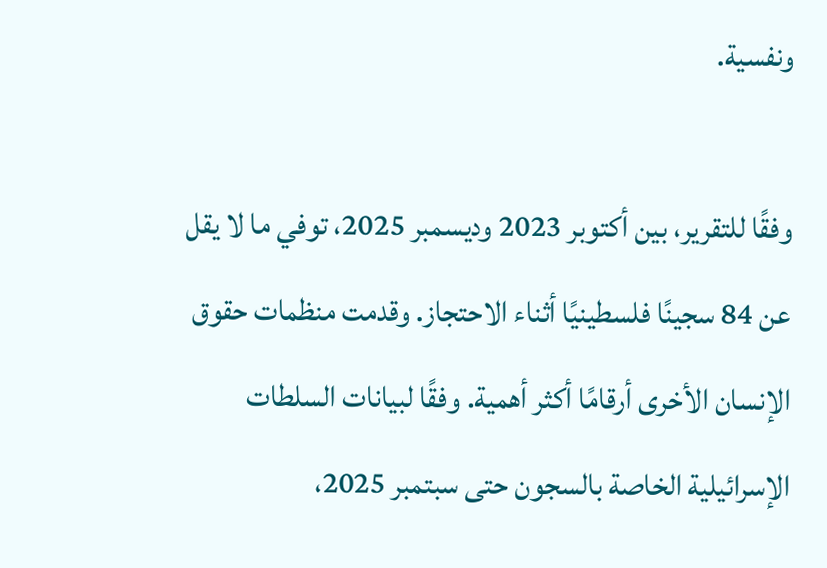ونفسية.

وفقًا للتقرير، بين أكتوبر 2023 وديسمبر 2025، توفي ما لا يقل عن 84 سجينًا فلسطينيًا أثناء الاحتجاز. وقدمت منظمات حقوق الإنسان الأخرى أرقامًا أكثر أهمية. وفقًا لبيانات السلطات الإسرائيلية الخاصة بالسجون حتى سبتمبر 2025،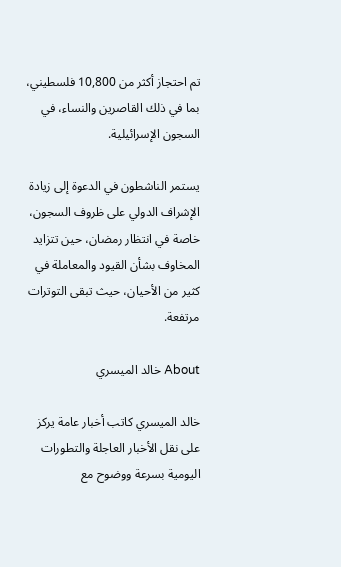تم احتجاز أكثر من 10,800 فلسطيني، بما في ذلك القاصرين والنساء، في السجون الإسرائيلية.

يستمر الناشطون في الدعوة إلى زيادة الإشراف الدولي على ظروف السجون، خاصة في انتظار رمضان، حين تتزايد المخاوف بشأن القيود والمعاملة في كثير من الأحيان، حيث تبقى التوترات مرتفعة.

About خالد الميسري

خالد الميسري كاتب أخبار عامة يركز على نقل الأخبار العاجلة والتطورات اليومية بسرعة ووضوح مع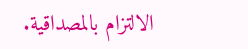الالتزام بالمصداقية.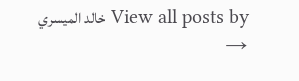View all posts by خالد الميسري →